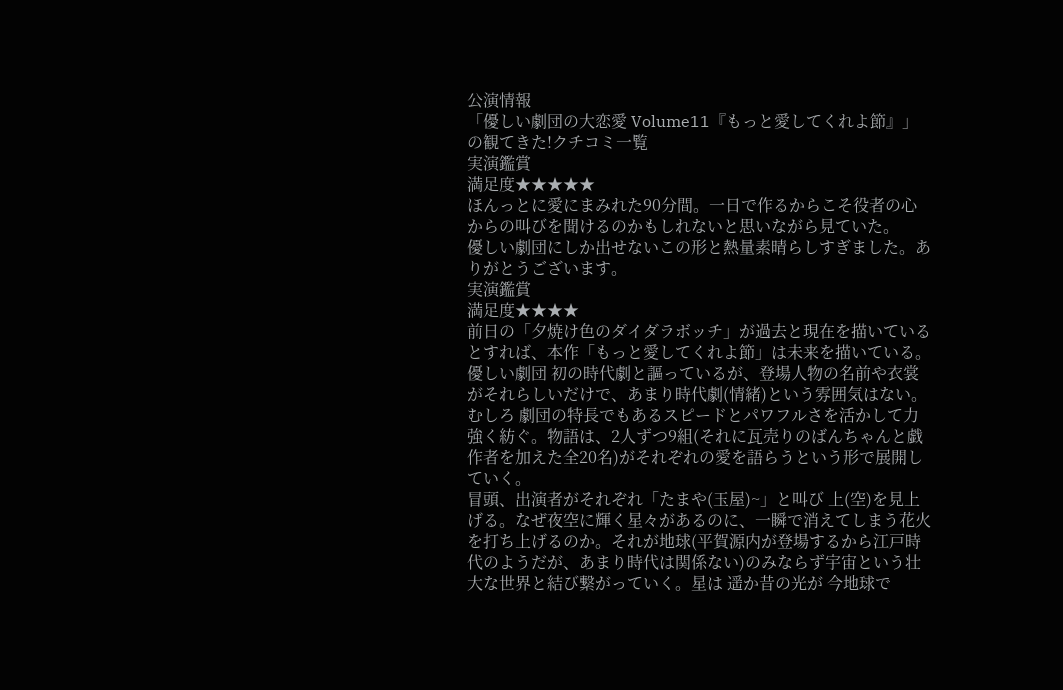公演情報
「優しい劇団の大恋愛 Volume11『もっと愛してくれよ節』」の観てきた!クチコミ一覧
実演鑑賞
満足度★★★★★
ほんっとに愛にまみれた90分間。一日で作るからこそ役者の心からの叫びを聞けるのかもしれないと思いながら見ていた。
優しい劇団にしか出せないこの形と熱量素晴らしすぎました。ありがとうございます。
実演鑑賞
満足度★★★★
前日の「夕焼け色のダイダラボッチ」が過去と現在を描いているとすれば、本作「もっと愛してくれよ節」は未来を描いている。優しい劇団 初の時代劇と謳っているが、登場人物の名前や衣裳がそれらしいだけで、あまり時代劇(情緒)という雰囲気はない。むしろ 劇団の特長でもあるスピードとパワフルさを活かして力強く紡ぐ。物語は、2人ずつ9組(それに瓦売りのばんちゃんと戯作者を加えた全20名)がそれぞれの愛を語らうという形で展開していく。
冒頭、出演者がそれぞれ「たまや(玉屋)~」と叫び 上(空)を見上げる。なぜ夜空に輝く星々があるのに、一瞬で消えてしまう花火を打ち上げるのか。それが地球(平賀源内が登場するから江戸時代のようだが、あまり時代は関係ない)のみならず宇宙という壮大な世界と結び繋がっていく。星は 遥か昔の光が 今地球で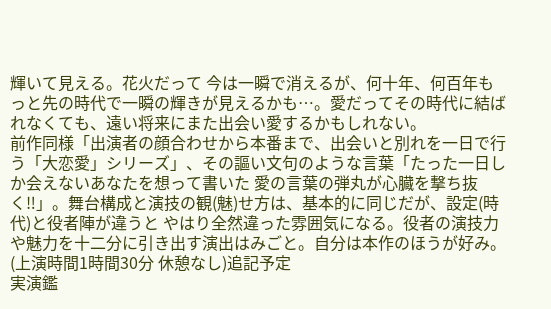輝いて見える。花火だって 今は一瞬で消えるが、何十年、何百年もっと先の時代で一瞬の輝きが見えるかも…。愛だってその時代に結ばれなくても、遠い将来にまた出会い愛するかもしれない。
前作同様「出演者の顔合わせから本番まで、出会いと別れを一日で行う「大恋愛」シリーズ」、その謳い文句のような言葉「たった一日しか会えないあなたを想って書いた 愛の言葉の弾丸が心臓を撃ち抜く‼」。舞台構成と演技の観(魅)せ方は、基本的に同じだが、設定(時代)と役者陣が違うと やはり全然違った雰囲気になる。役者の演技力や魅力を十二分に引き出す演出はみごと。自分は本作のほうが好み。
(上演時間1時間30分 休憩なし)追記予定
実演鑑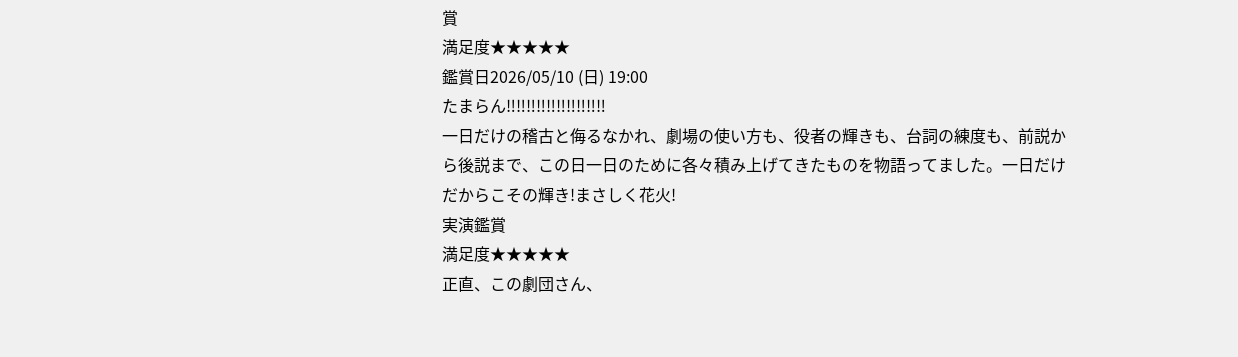賞
満足度★★★★★
鑑賞日2026/05/10 (日) 19:00
たまらん‼‼‼‼‼‼‼‼‼‼
一日だけの稽古と侮るなかれ、劇場の使い方も、役者の輝きも、台詞の練度も、前説から後説まで、この日一日のために各々積み上げてきたものを物語ってました。一日だけだからこその輝き!まさしく花火!
実演鑑賞
満足度★★★★★
正直、この劇団さん、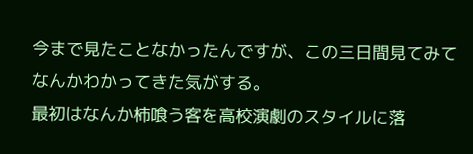今まで見たことなかったんですが、この三日間見てみてなんかわかってきた気がする。
最初はなんか柿喰う客を高校演劇のスタイルに落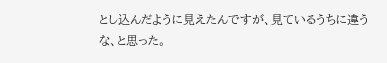とし込んだように見えたんですが、見ているうちに違うな、と思った。